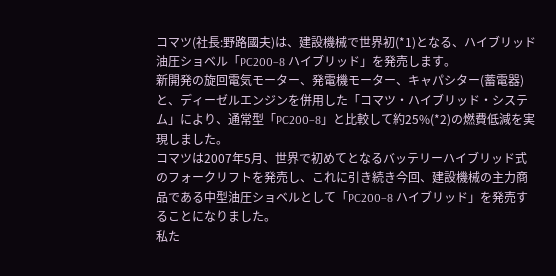コマツ(社長:野路國夫)は、建設機械で世界初(*1)となる、ハイブリッド油圧ショベル「PC200−8 ハイブリッド」を発売します。
新開発の旋回電気モーター、発電機モーター、キャパシター(蓄電器)と、ディーゼルエンジンを併用した「コマツ・ハイブリッド・システム」により、通常型「PC200−8」と比較して約25%(*2)の燃費低減を実現しました。
コマツは2007年5月、世界で初めてとなるバッテリーハイブリッド式のフォークリフトを発売し、これに引き続き今回、建設機械の主力商品である中型油圧ショベルとして「PC200−8 ハイブリッド」を発売することになりました。
私た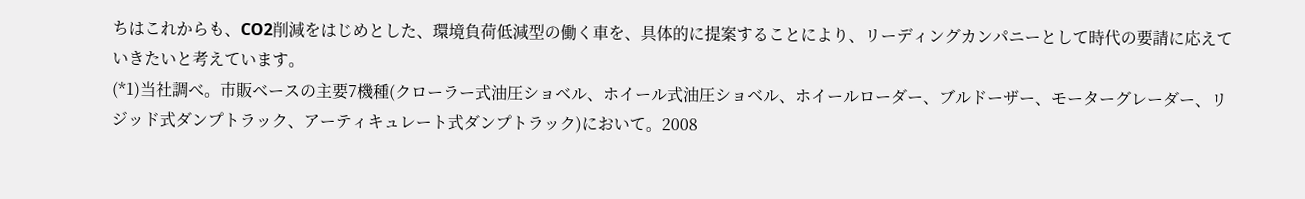ちはこれからも、CO2削減をはじめとした、環境負荷低減型の働く車を、具体的に提案することにより、リーディングカンパニーとして時代の要請に応えていきたいと考えています。
(*1)当社調べ。市販ベースの主要7機種(クローラー式油圧ショベル、ホイール式油圧ショベル、ホイールローダー、ブルドーザー、モーターグレーダー、リジッド式ダンプトラック、アーティキュレート式ダンプトラック)において。2008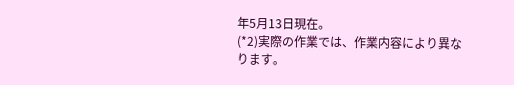年5月13日現在。
(*2)実際の作業では、作業内容により異なります。